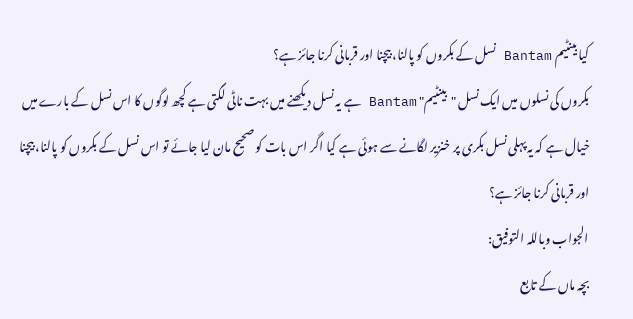کیا بینٹیم Bantam نسل کے بکروں کو پالنا، بیچنا اور قربانی کرنا جائز ہے؟
بکروں کی نسلوں میں ایک نسل "بینٹیم" Bantam ہے یہ نسل دیکھنے میں بہت ناٹی لگتی ہے کچھ لوگوں کا اس نسل کے بارے میں خیال ہے کہ یہ پہلی نسل بکری پر خنزیر لگانے سے ہوئی ہے کیا اگر اس بات کو صحیح مان لیا جائے تو اس نسل کے بکروں کو پالنا، بیچنا اور قربانی کرنا جائز ہے؟
الجواب وباللہ التوفیق:
بچہ ماں کے تابع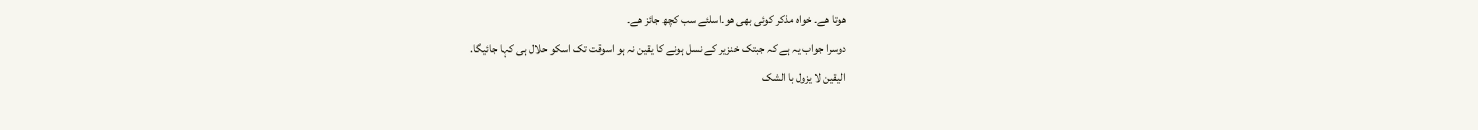ھوتا ھے۔ خواہ مذکر کوئی بھی ھو۔اسلئے سب کچھ جائز ھے۔
دوسرا جواب یہ ہے کہ جبتک خنزیر کے نسل ہونے کا یقین نہ ہو اسوقت تک اسکو حلال ہی کہا جائیگا.
الیقین لا یزول با الشک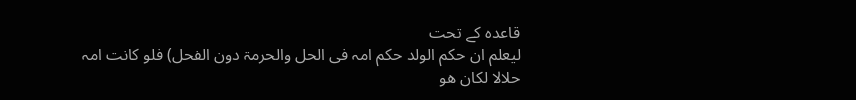قاعدہ کے تحت
لیعلم ان حکم الولد حکم امہ فی الحل والحرمۃ دون الفحل) فلو کانت امہ حلالا لکان ھو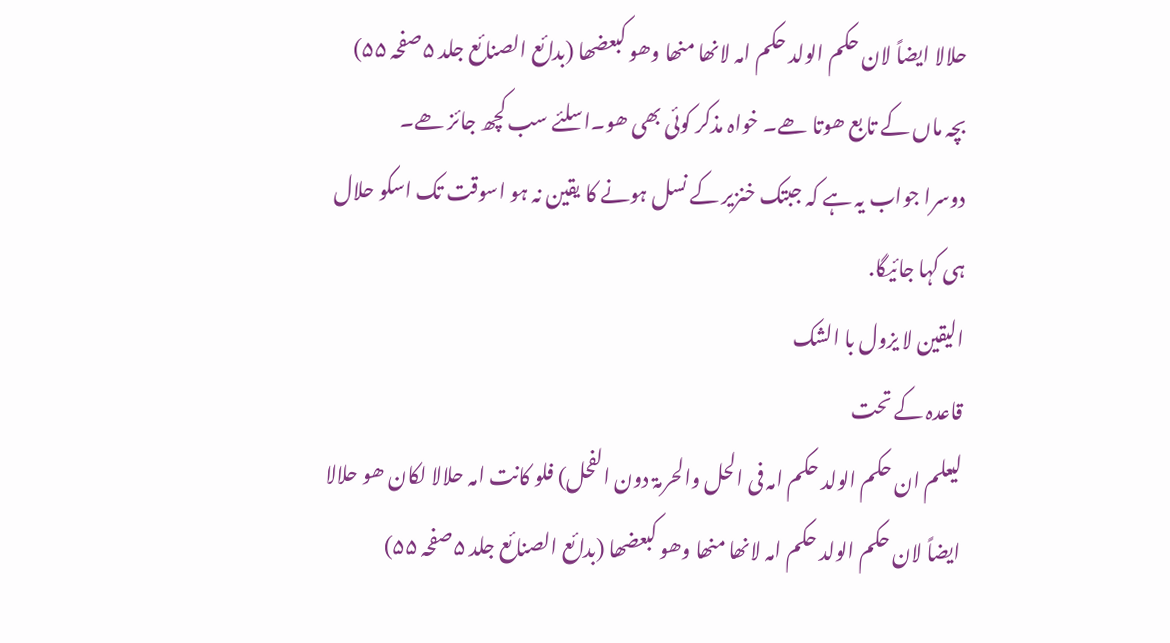حلالا ایضاً لان حکم الولد حکم امہ لانھا منھا وھو کبعضھا (بدائع الصنائع جلد ۵صفحہ ۵۵)
بچہ ماں کے تابع ھوتا ھے۔ خواہ مذکر کوئی بھی ھو۔اسلئے سب کچھ جائز ھے۔
دوسرا جواب یہ ہے کہ جبتک خنزیر کے نسل ہونے کا یقین نہ ہو اسوقت تک اسکو حلال ہی کہا جائیگا.
الیقین لا یزول با الشک
قاعدہ کے تحت
لیعلم ان حکم الولد حکم امہ فی الحل والحرمۃ دون الفحل) فلو کانت امہ حلالا لکان ھو حلالا ایضاً لان حکم الولد حکم امہ لانھا منھا وھو کبعضھا (بدائع الصنائع جلد ۵صفحہ ۵۵)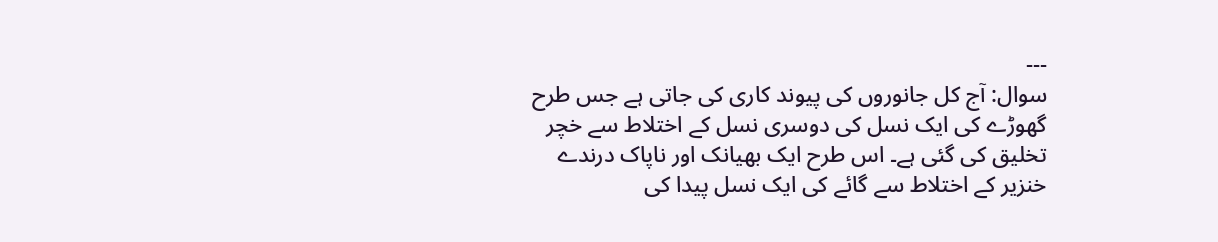---
سوال: آج کل جانوروں کی پیوند کاری کی جاتی ہے جس طرح گھوڑے کی ایک نسل کی دوسری نسل کے اختلاط سے خچر تخلیق کی گئی ہے۔ اس طرح ایک بھیانک اور ناپاک درندے خنزیر کے اختلاط سے گائے کی ایک نسل پیدا کی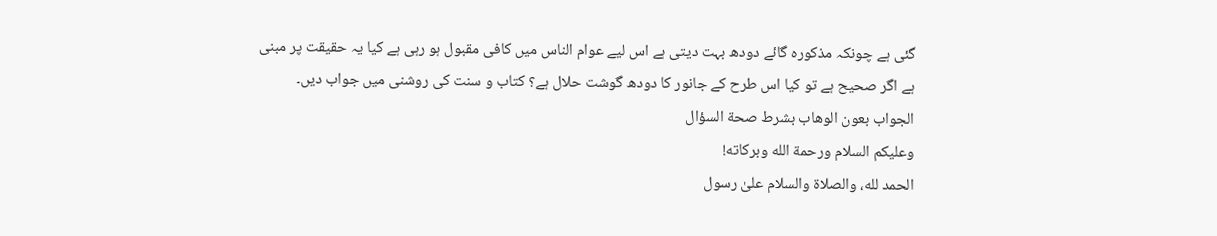گئی ہے چونکہ مذکورہ گائے دودھ بہت دیتی ہے اس لیے عوام الناس میں کافی مقبول ہو رہی ہے کیا یہ حقیقت پر مبنی ہے اگر صحیح ہے تو کیا اس طرح کے جانور کا دودھ گوشت حلال ہے؟ کتاب و سنت کی روشنی میں جواب دیں۔
الجواب بعون الوهاب بشرط صحة السؤال
وعلیکم السلام ورحمة الله وبرکاته!
الحمد لله، والصلاة والسلام علىٰ رسول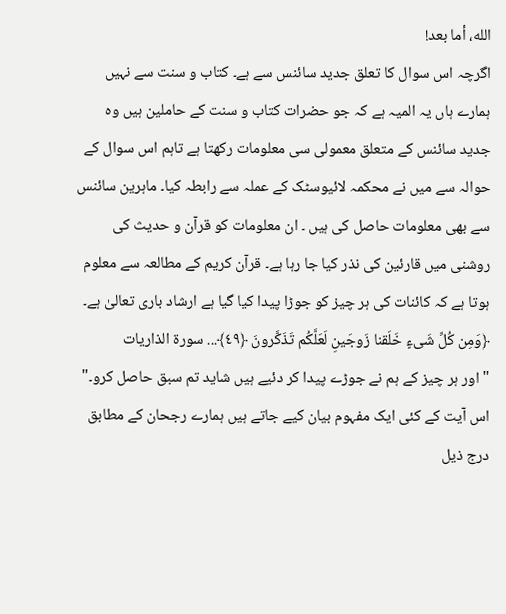الله، أما بعد!
اگرچہ اس سوال کا تعلق جدید سائنس سے ہے۔ کتاب و سنت سے نہیں ہمارے ہاں یہ المیہ ہے کہ جو حضرات کتاب و سنت کے حاملین ہیں وہ جدید سائنس کے متعلق معمولی سی معلومات رکھتا ہے تاہم اس سوال کے حوالہ سے میں نے محکمہ لائیوسٹک کے عملہ سے رابطہ کیا۔ ماہرین سائنس سے بھی معلومات حاصل کی ہیں ۔ ان معلومات کو قرآن و حدیث کی روشنی میں قارئین کی نذر کیا جا رہا ہے۔ قرآن کریم کے مطالعہ سے معلوم ہوتا ہے کہ کائنات کی ہر چیز کو جوڑا پیدا کیا گیا ہے ارشاد باری تعالیٰ ہے۔
﴿وَمِن كُلِّ شَىءٍ خَلَقنا زَوجَينِ لَعَلَّكُم تَذَكَّرونَ ﴿٤٩﴾... سورة الذاريات
"اور ہر چیز کے ہم نے جوڑے پیدا کر دئیے ہیں شاید تم سبق حاصل کرو۔"
اس آیت کے کئی ایک مفہوم بیان کیے جاتے ہیں ہمارے رجحان کے مطابق درج ذیل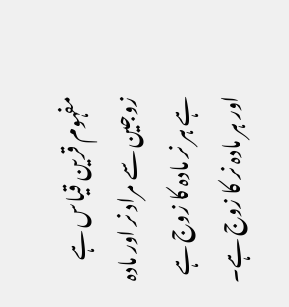مفہوم قرین قیاس ہے زوجین سے مراد نر اور مادہ ہے ہر نر مادہ کا زوج ہے اور ہر مادہ نر کا زوج ہے۔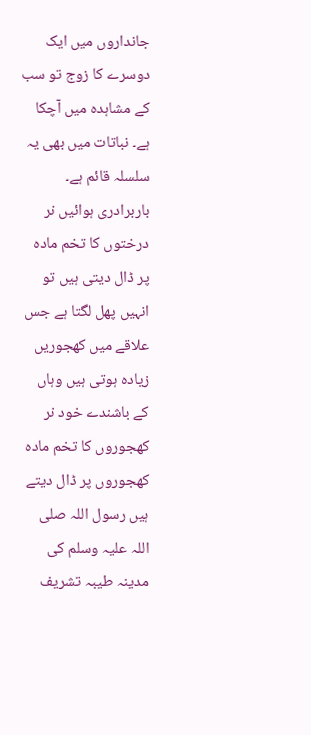جانداروں میں ایک دوسرے کا زوج تو سب کے مشاہدہ میں آچکا ہے۔ نباتات میں بھی یہ سلسلہ قائم ہے۔ باربرادری ہوائیں نر درختوں کا تخم مادہ پر ڈال دیتی ہیں تو انہیں پھل لگتا ہے جس علاقے میں کھجوریں زیادہ ہوتی ہیں وہاں کے باشندے خود نر کھجوروں کا تخم مادہ کھجوروں پر ڈال دیتے ہیں رسول اللہ صلی اللہ علیہ وسلم کی مدینہ طیبہ تشریف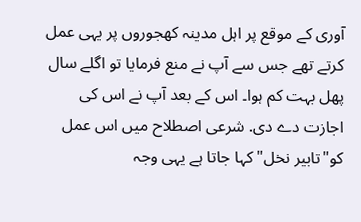آوری کے موقع پر اہل مدینہ کھجوروں پر یہی عمل کرتے تھے جس سے آپ نے منع فرمایا تو اگلے سال پھل بہت کم ہوا۔ اس کے بعد آپ نے اس کی اجازت دے دی. شرعی اصطلاح میں اس عمل کو"تابیر نخل" کہا جاتا ہے یہی وجہ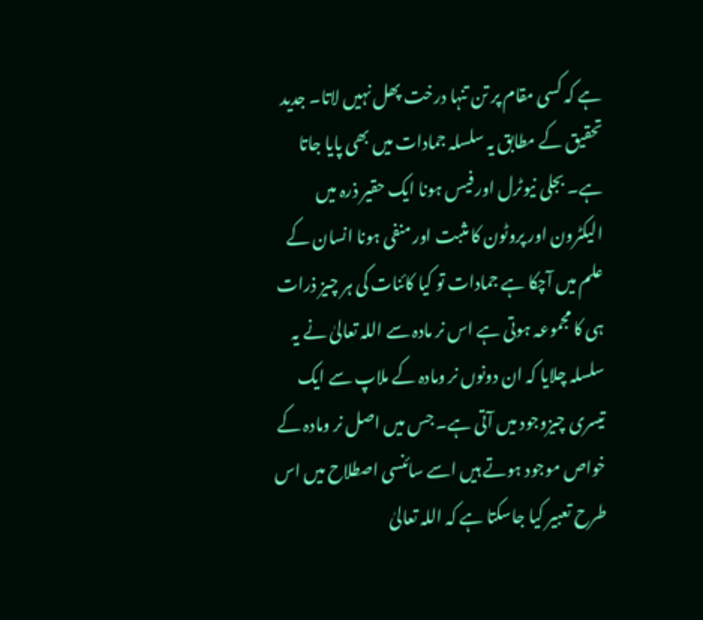ہے کہ کسی مقام پر تن تنہا درخت پھل نہیں لاتا۔ جدید تحقیق کے مطابق یہ سلسلہ جمادات میں بھی پایا جاتا ہے۔ بجلی نیوٹرل اور فیس ہونا ایک حقیر ذرہ میں الیکٹرون اور پروٹون کا مثبت اور منفی ہونا انسان کے علم میں آچکا ہے جمادات تو کیا کائنات کی ہر چیز ذرات ہی کا مجموعہ ہوتی ہے اس نر مادہ سے اللہ تعالیٰ نے یہ سلسلہ چلایا کہ ان دونوں نر ومادہ کے ملاپ سے ایک تیسری چیزوجود میں آتی ہے۔ جس میں اصل نر ومادہ کے خواص موجود ہوتے ہیں اسے سائنسی اصطلاح میں اس طرح تعبیر کیا جاسکتا ہے کہ اللہ تعالیٰ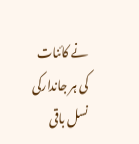نے کائنات کی ہر جاندارکی نسل باقی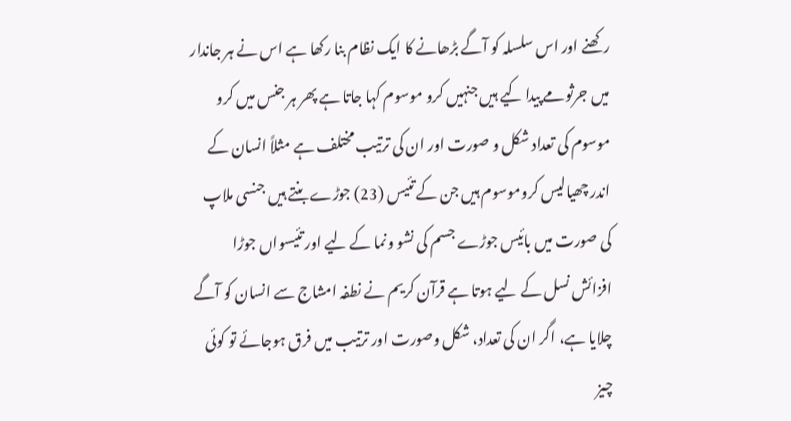رکھنے اور اس سلسلہ کو آگے بڑھانے کا ایک نظام بنا رکھا ہے اس نے ہر جاندار میں جرثومے پیدا کیے ہیں جنہیں کرو موسوم کہا جاتا ہے پھر ہر جنس میں کرو موسوم کی تعداد شکل و صورت اور ان کی ترتیب مختلف ہے مثلاً انسان کے اندر چھیالیس کروموسوم ہیں جن کے تئیس (23) جوڑے بنتے ہیں جنسی ملاپ کی صورت میں بائیس جوڑے جسم کی نشو ونما کے لیے اور تئیسواں جوڑا افزائش نسل کے لیے ہوتا ہے قرآن کریم نے نطفہ امشاج سے انسان کو آگے چلایا ہے، اگر ان کی تعداد، شکل وصورت اور ترتیب میں فرق ہوجائے تو کوئی چیز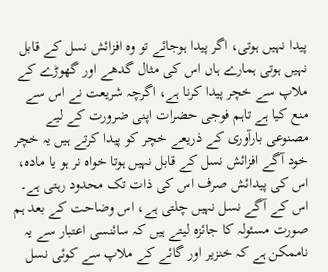پیدا نہیں ہوتی، اگر پیدا ہوجائے تو وہ افزائش نسل کے قابل نہیں ہوتی ہمارے ہاں اس کی مثال گدھے اور گھوڑے کے ملاپ سے خچر پیدا کرنا ہے، اگرچہ شریعت نے اس سے منع کیا ہے تاہم فوجی حضرات اپنی ضرورت کے لیے مصنوعی بارآوری کے ذریعے خچر کو پیدا کرتے ہیں یہ خچر خود آگے افزائش نسل کے قابل نہیں ہوتا خواہ نر ہو یا مادہ، اس کی پیدائش صرف اس کی ذات تک محدود رہتی ہے۔ اس کے آگے نسل نہیں چلتی ہے، اس وضاحت کے بعد ہم صورت مسئولہ کا جائزہ لیتے ہیں کہ سائنسی اعتبار سے یہ ناممکن ہے کہ خنزیر اور گائے کے ملاپ سے کوئی نسل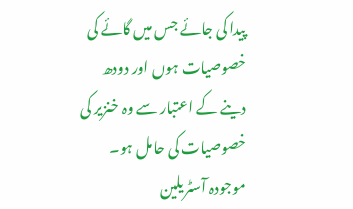پیدا کی جائے جس میں گائے کی خصوصیات ہوں اور دودھ دینے کے اعتبار سے وہ خنزیر کی خصوصیات کی حامل ہو۔ موجودہ آسٹریلین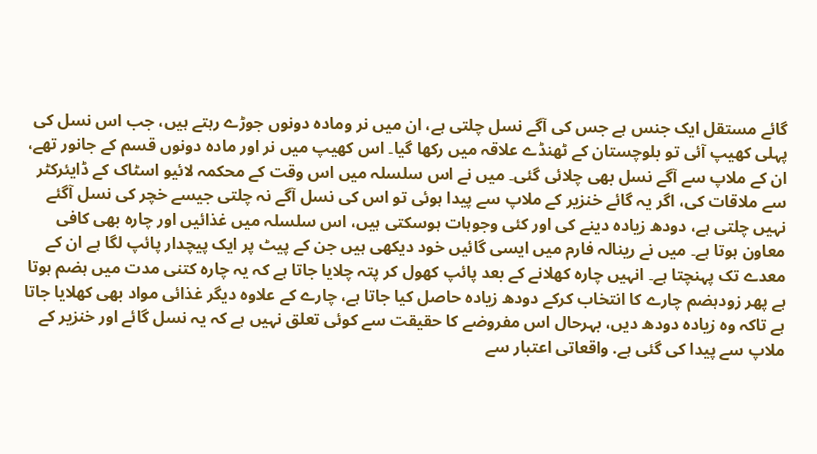گائے مستقل ایک جنس ہے جس کی آگے نسل چلتی ہے، ان میں نر ومادہ دونوں جوڑے رہتے ہیں، جب اس نسل کی پہلی کھیپ آئی تو بلوچستان کے ٹھنڈے علاقہ میں رکھا گیا۔ اس کھیپ میں نر اور مادہ دونوں قسم کے جانور تھے، ان کے ملاپ سے آگے نسل بھی چلائی گئی۔ میں نے اس سلسلہ میں اس وقت کے محکمہ لائیو اسٹاک کے ڈایئرکٹر سے ملاقات کی، اگر یہ گائے خنزیر کے ملاپ سے پیدا ہوئی تو اس کی نسل آگے نہ چلتی جیسے خچر کی نسل آگئے نہیں چلتی ہے، دودھ زیادہ دینے کی اور کئی وجوہات ہوسکتی ہیں، اس سلسلہ میں غذائیں اور چارہ بھی کافی معاون ہوتا ہے۔ میں نے رینالہ فارم میں ایسی گائیں خود دیکھی ہیں جن کے پیٹ پر ایک پیچدار پائپ لگا ہے ان کے معدے تک پہنچتا ہے۔ انہیں چارہ کھلانے کے بعد پائپ کھول کر پتہ چلایا جاتا ہے کہ یہ چارہ کتنی مدت میں ہضم ہوتا ہے پھر زودہضم چارے کا انتخاب کرکے دودھ زیادہ حاصل کیا جاتا ہے، چارے کے علاوہ دیگر غذائی مواد بھی کھلایا جاتا ہے تاکہ وہ زیادہ دودھ دیں، بہرحال اس مفروضے کا حقیقت سے کوئی تعلق نہیں ہے کہ یہ نسل گائے اور خنزیر کے ملاپ سے پیدا کی گئی ہے. واقعاتی اعتبار سے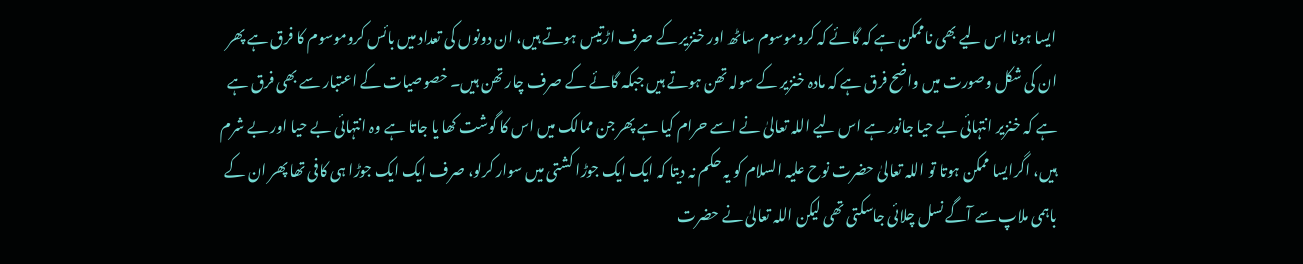ایسا ہونا اس لیے بھی ناممکن ہے کہ گائے کہ کروموسوم ساٹھ اور خنزیر کے صرف اڑتیس ہوتے ہیں، ان دونوں کی تعداد میں بائس کروموسوم کا فرق ہے پھر ان کی شکل وصورت میں واضح فرق ہے کہ مادہ خنزیر کے سولہ تھن ہوتے ہیں جبکہ گائے کے صرف چار تھن ہیں۔ خصوصیات کے اعتبار سے بھی فرق ہے ہے کہ خنزیر انتہائی بے حیا جانور ہے اس لیے اللہ تعالیٰ نے اسے حرام کیا ہے پھر جن ممالک میں اس کا گوشت کھا یا جاتا ہے وہ انتہائی بے حیا اور بے شرم ہیں، اگرایسا ممکن ہوتا تو اللہ تعالیٰ حضرت نوح علیہ السلام کو یہ حکم نہ دیتا کہ ایک ایک جوڑا کشتی میں سوار کرلو، صرف ایک ایک جوڑا ہی کافی تھا پھر ان کے باہمی ملاپ سے آگے نسل چلائی جاسکتی تھی لیکن اللہ تعالیٰ نے حضرت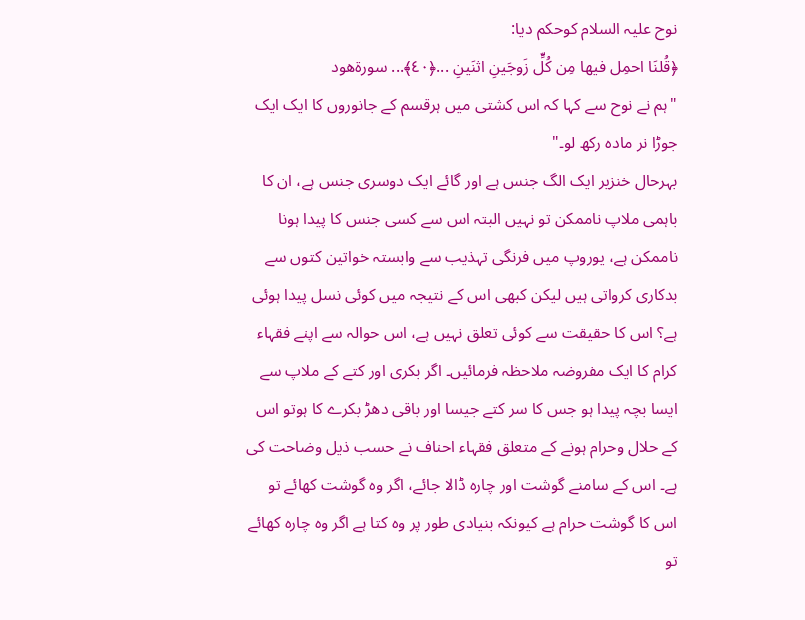نوح علیہ السلام کوحکم دیا:
﴿قُلنَا احمِل فيها مِن كُلٍّ زَوجَينِ اثنَينِ ...﴿٤٠﴾... سورةهود
"ہم نے نوح سے کہا کہ اس کشتی میں ہرقسم کے جانوروں کا ایک ایک جوڑا نر مادہ رکھ لو۔"
بہرحال خنزیر ایک الگ جنس ہے اور گائے ایک دوسری جنس ہے، ان کا باہمی ملاپ ناممکن تو نہیں البتہ اس سے کسی جنس کا پیدا ہونا ناممکن ہے، یوروپ میں فرنگی تہذیب سے وابستہ خواتین کتوں سے بدکاری کرواتی ہیں لیکن کبھی اس کے نتیجہ میں کوئی نسل پیدا ہوئی ہے؟ اس کا حقیقت سے کوئی تعلق نہیں ہے، اس حوالہ سے اپنے فقہاء کرام کا ایک مفروضہ ملاحظہ فرمائیں۔ اگر بکری اور کتے کے ملاپ سے ایسا بچہ پیدا ہو جس کا سر کتے جیسا اور باقی دھڑ بکرے کا ہوتو اس کے حلال وحرام ہونے کے متعلق فقہاء احناف نے حسب ذیل وضاحت کی ہے۔ اس کے سامنے گوشت اور چارہ ڈالا جائے، اگر وہ گوشت کھائے تو اس کا گوشت حرام ہے کیونکہ بنیادی طور پر وہ کتا ہے اگر وہ چارہ کھائے تو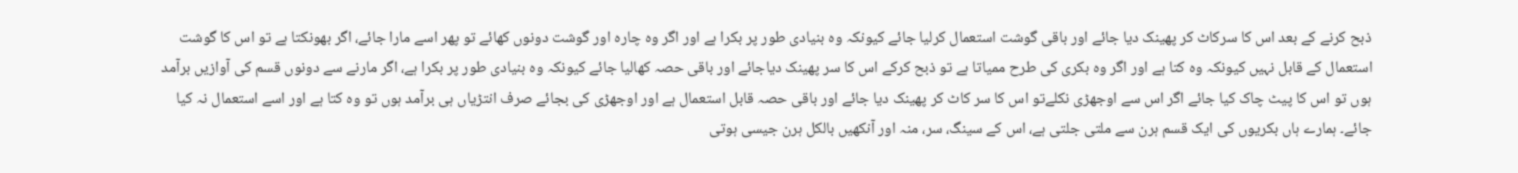ذبح کرنے کے بعد اس کا سرکاٹ کر پھینک دیا جائے اور باقی گوشت استعمال کرلیا جائے کیونکہ وہ بنیادی طور پر بکرا ہے اور اگر وہ چارہ اور گوشت دونوں کھائے تو پھر اسے مارا جائے، اگر بھونکتا ہے تو اس کا گوشت استعمال کے قابل نہیں کیونکہ وہ کتا ہے اور اگر وہ بکری کی طرح ممیاتا ہے تو ذبح کرکے اس کا سر پھینک دیاجائے اور باقی حصہ کھالیا جائے کیونکہ وہ بنیادی طور پر بکرا ہے، اگر مارنے سے دونوں قسم کی آوازیں برآمد ہوں تو اس کا پیٹ چاک کیا جائے اگر اس سے اوجھڑی نکلےتو اس کا سر کاٹ کر پھینک دیا جائے اور باقی حصہ قابل استعمال ہے اور اوجھڑی کی بجائے صرف انتڑیاں ہی برآمد ہوں تو وہ کتا ہے اور اسے استعمال نہ کیا جائے۔ ہمارے ہاں بکریوں کی ایک قسم ہرن سے ملتی جلتی ہے، اس کے سینگ، سر، منہ اور آنکھیں بالکل ہرن جیسی ہوتی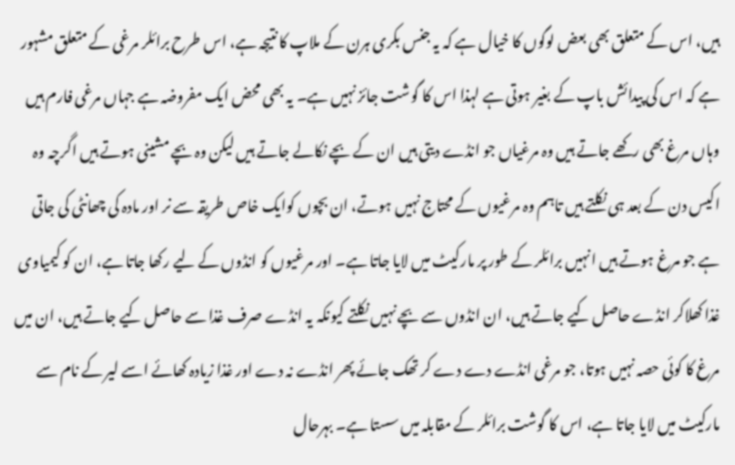ہیں، اس کے متعلق بھی بعض لوگوں کا خیال ہے کہ یہ جنس بکری ہرن کے ملاپ کا نتیجہ ہے، اس طرح برائلر مرغی کے متعلق مشہور ہے کہ اس کی پیدائش باپ کے بغیر ہوتی ہے لہذا اس کا گوشت جائز نہیں ہے۔ یہ بھی محض ایک مفروضہ ہے جہاں مرغی فارم ہیں وہاں مرغ بھی رکھے جاتے ہیں وہ مرغیاں جو انڈے دیتی ہیں ان کے بچے نکالے جاتے ہیں لیکن وہ بچے مشینی ہوتے ہیں اگرچہ وہ اکیس دن کے بعد ہی نکلتے ہیں تاہم وہ مرغیوں کے محتاج نہیں ہوتے، ان بچوں کوایک خاص طریقہ سے نر اور مادہ کی چھانٹی کی جاتی ہے جو مرغ ہوتے ہیں انہیں برائلر کے طور پر مارکیٹ میں لایا جاتا ہے۔ اور مرغیوں کو انڈوں کے لیے رکھا جاتا ہے، ان کو کیمیاوی غذا کھلاکر انڈے حاصل کیے جاتے ہیں، ان انڈوں سے بچے نہیں نکلتے کیونکہ یہ انڈے صرف غذا سے حاصل کیے جاتے ہیں، ان میں مرغ کا کوئی حصہ نہیں ہوتا، جو مرغی انڈے دے دے کر تھک جائے پھر انڈے نہ دے اور غذا زیادہ کھائے اسے لیر کے نام سے مارکیٹ میں لایا جاتا ہے، اس کا گوشت برائلر کے مقابلہ میں سستا ہے۔ بہرحال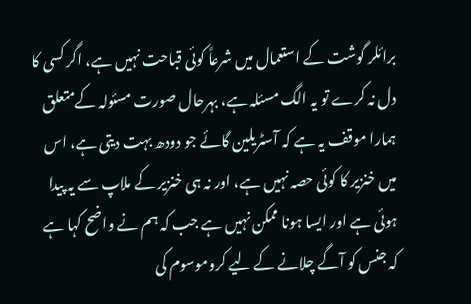برائلر گوشت کے استعمال میں شرعاً کوئی قباحت نہیں ہے، اگر کسی کا دل نہ کرے تو یہ الگ مسئلہ ہے، بہرحال صورت مسئولہ کےمتعلق ہمارا موقف یہ ہے کہ آسٹریلین گائے جو دودھ بہت دیتی ہے، اس میں خنزیر کا کوئی حصہ نہیں ہے، اور نہ ہی خنزیر کے ملاپ سے یہ پیدا ہوئی ہے اور ایسا ہونا ممکن نہیں ہے جب کہ ہم نے واضح کہا ہے کہ جنس کو آگے چلانے کے لیے کروموسوم کی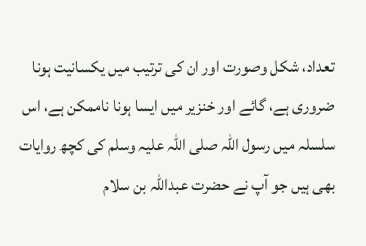تعداد، شکل وصورت اور ان کی ترتیب میں یکسانیت ہونا ضروری ہے، گائے اور خنزیر میں ایسا ہونا ناممکن ہے، اس سلسلہ میں رسول اللہ صلی اللہ علیہ وسلم کی کچھ روایات بھی ہیں جو آپ نے حضرت عبداللہ بن سلام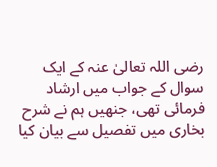رضی اللہ تعالیٰ عنہ کے ایک سوال کے جواب میں ارشاد فرمائی تھی، جنھیں ہم نے شرح بخاری میں تفصیل سے بیان کیا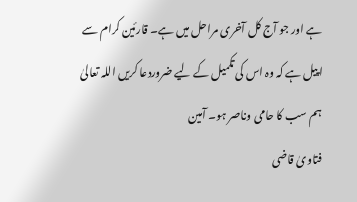ہے اور جو آج کل آخری مراحل میں ہے۔ قارئین کرام سے اپیل ہے کہ وہ اس کی تکمیل کے لیے ضروردعا کریں اللہ تعالیٰ ہم سب کا حامی وناصر ہو۔ آمین
فتاویٰ قاضی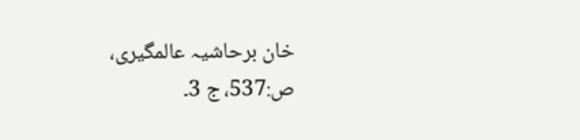خان برحاشیہ عالمگیری، ص:537، ج 3۔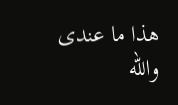ھذا ما عندی والله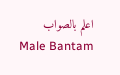اعلم بالصواب
Male Bantam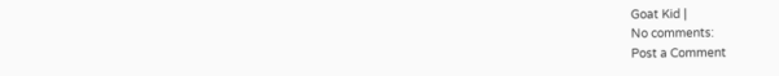Goat Kid |
No comments:
Post a Comment